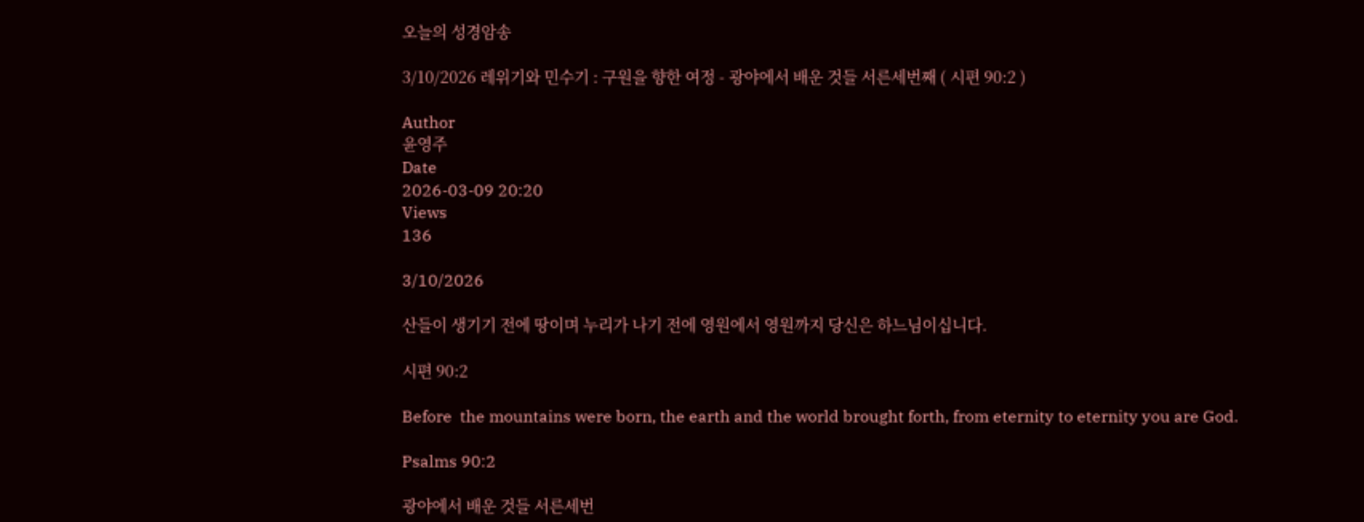오늘의 성경암송

3/10/2026 레위기와 민수기 : 구원을 향한 여정 - 광야에서 배운 것들 서른세번째 ( 시편 90:2 )

Author
윤영주
Date
2026-03-09 20:20
Views
136

3/10/2026

산들이 생기기 전에 땅이며 누리가 나기 전에 영원에서 영원까지 당신은 하느님이십니다.

시편 90:2

Before  the mountains were born, the earth and the world brought forth, from eternity to eternity you are God.

Psalms 90:2

광야에서 배운 것들 서른세번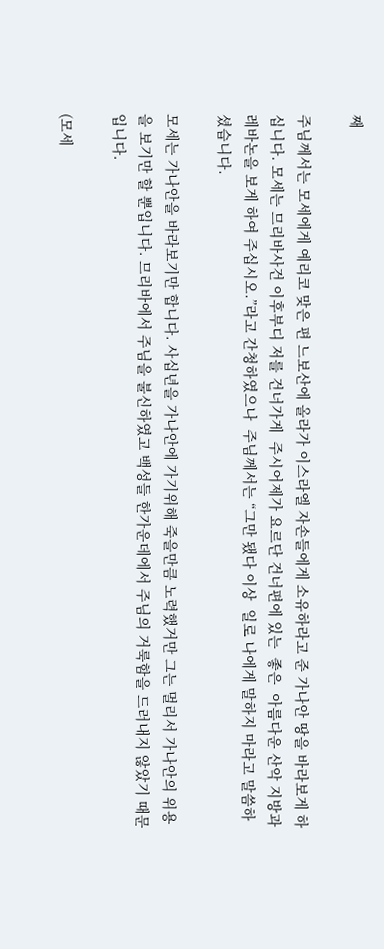째

주님께서는 모세에게 예리코 맞은 편 느보산에 올라가 이스라엘 자손들에게 소유하라고 준 가나안 땅을 바라보게 하십니다. 모세는 므리바사건 이후부디 저를 건너가게  주시어제가 요르단 건너편에 있는  좋은  아름다운 산악 지방과 레바논을 보게 하여 주십시오.”라고 간청하였으나  주님께서는 “그만 됐다 이상  일로 나에게 말하지 마라고 말씀하셨습니다.

모세는 가나안을 바라보기만 합니다. 사십년을 가나안에 가기위해 죽을만큼 노력했거만 그는 멀리서 가나안의 위용을 보기만 할 뿐입니다. 므리바에서 주님을 불신하였고 백성들 한가운데에서 주님의 거룩함을 드러내지 않았기 때문입니다.

(모세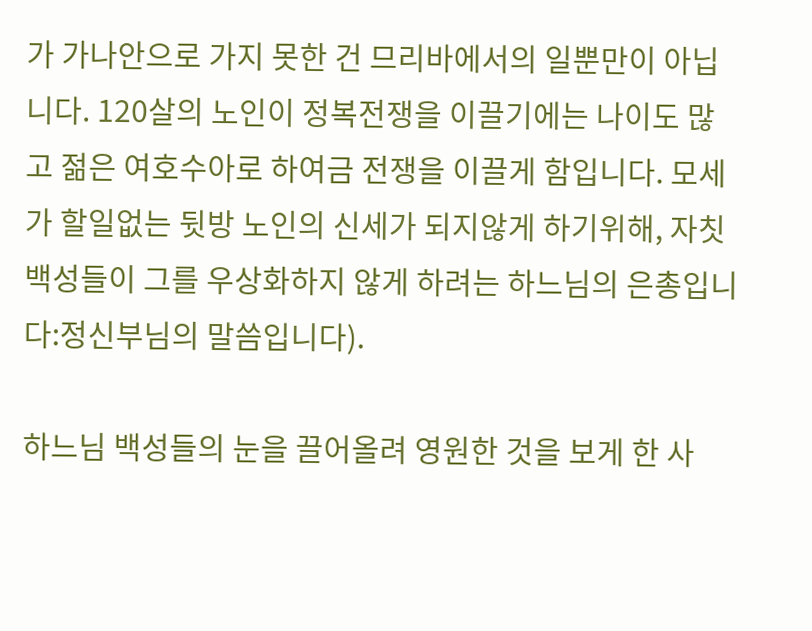가 가나안으로 가지 못한 건 므리바에서의 일뿐만이 아닙니다. 120살의 노인이 정복전쟁을 이끌기에는 나이도 많고 젊은 여호수아로 하여금 전쟁을 이끌게 함입니다. 모세가 할일없는 뒷방 노인의 신세가 되지않게 하기위해, 자칫 백성들이 그를 우상화하지 않게 하려는 하느님의 은총입니다:정신부님의 말씀입니다).

하느님 백성들의 눈을 끌어올려 영원한 것을 보게 한 사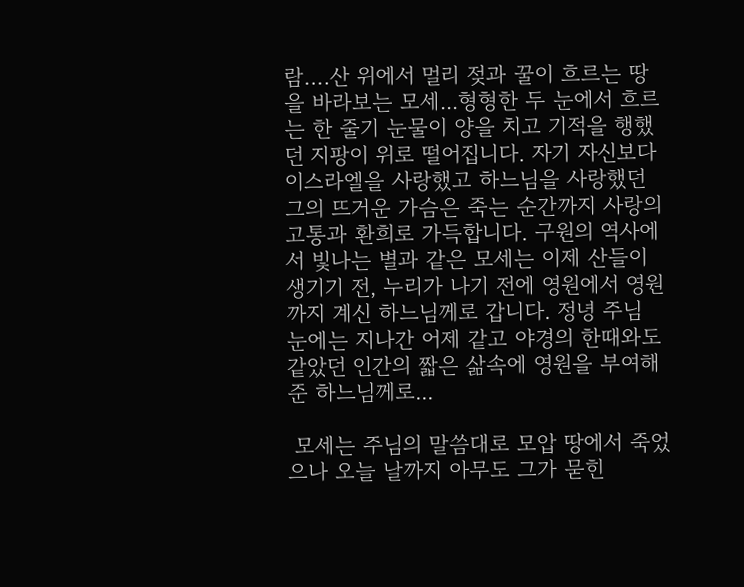람….산 위에서 멀리 젖과 꿀이 흐르는 땅을 바라보는 모세...형형한 두 눈에서 흐르는 한 줄기 눈물이 양을 치고 기적을 행했던 지팡이 위로 떨어집니다. 자기 자신보다 이스라엘을 사랑했고 하느님을 사랑했던 그의 뜨거운 가슴은 죽는 순간까지 사랑의 고통과 환희로 가득합니다. 구원의 역사에서 빛나는 별과 같은 모세는 이제 산들이 생기기 전, 누리가 나기 전에 영원에서 영원까지 계신 하느님께로 갑니다. 정녕 주님 눈에는 지나간 어제 같고 야경의 한때와도 같았던 인간의 짧은 삶속에 영원을 부여해 준 하느님께로...

 모세는 주님의 말씀대로 모압 땅에서 죽었으나 오늘 날까지 아무도 그가 묻힌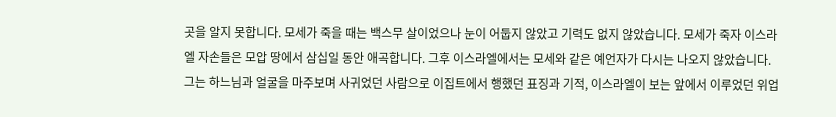곳을 알지 못합니다. 모세가 죽을 때는 백스무 살이었으나 눈이 어둡지 않았고 기력도 없지 않았습니다. 모세가 죽자 이스라엘 자손들은 모압 땅에서 삼십일 동안 애곡합니다. 그후 이스라엘에서는 모세와 같은 예언자가 다시는 나오지 않았습니다. 그는 하느님과 얼굴을 마주보며 사귀었던 사람으로 이집트에서 행했던 표징과 기적, 이스라엘이 보는 앞에서 이루었던 위업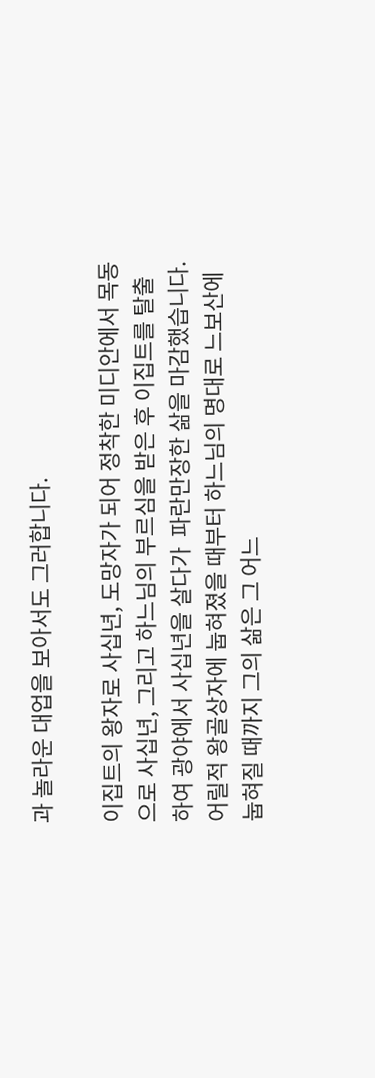과 놀라운 대업을 보아서도 그러합니다.

이집트의 왕자로 사십년, 도망자가 되어 정착한 미디안에서 목동으로 사십년, 그리고 하느님의 부르심을 받은 후 이집트를 탈출하여 광야에서 사십년을 살다가  파란만장한 삶을 마감했습니다. 어릴적 왕골상자에 눕혀졌을 때부터 하느님의 명대로 느보산에 눕혀질 때까지 그의 삶은 그 어느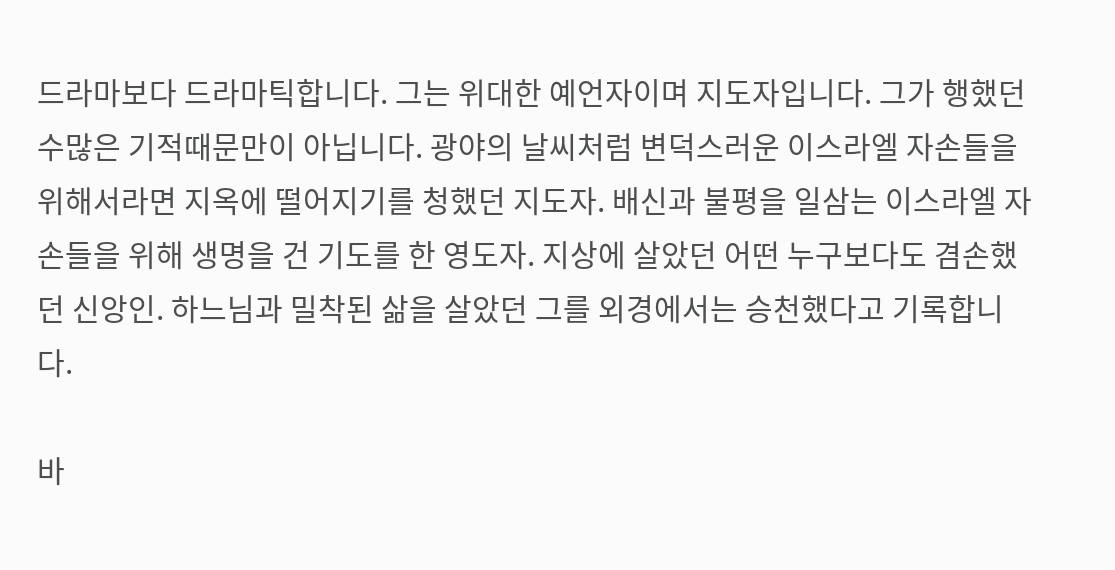드라마보다 드라마틱합니다. 그는 위대한 예언자이며 지도자입니다. 그가 행했던 수많은 기적때문만이 아닙니다. 광야의 날씨처럼 변덕스러운 이스라엘 자손들을 위해서라면 지옥에 떨어지기를 청했던 지도자. 배신과 불평을 일삼는 이스라엘 자손들을 위해 생명을 건 기도를 한 영도자. 지상에 살았던 어떤 누구보다도 겸손했던 신앙인. 하느님과 밀착된 삶을 살았던 그를 외경에서는 승천했다고 기록합니다.

바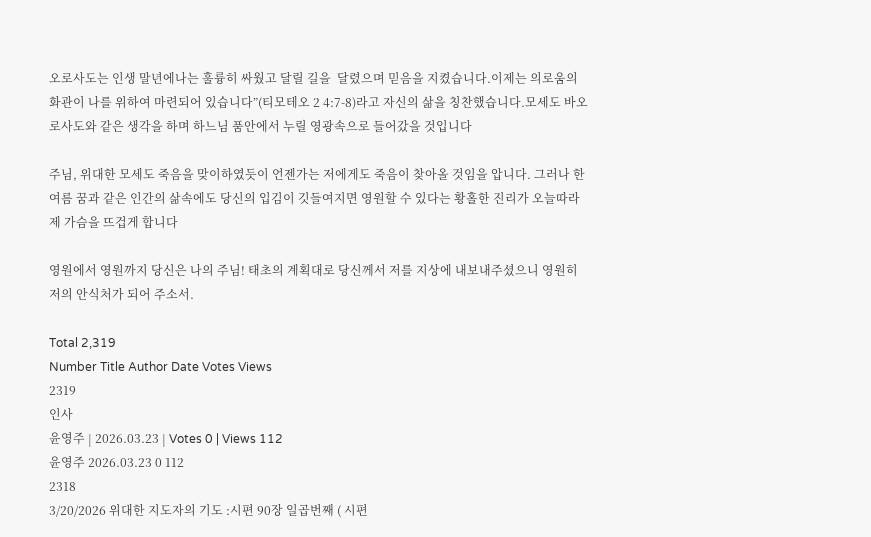오로사도는 인생 말년에나는 훌륭히 싸웠고 달릴 길을  달렸으며 믿음을 지켰습니다.이제는 의로움의 화관이 나를 위하여 마련되어 있습니다”(티모테오 2 4:7-8)라고 자신의 삶을 칭찬했습니다.모세도 바오로사도와 같은 생각을 하며 하느님 품안에서 누릴 영광속으로 들어갔을 것입니다

주님, 위대한 모세도 죽음을 맞이하였듯이 언젠가는 저에게도 죽음이 찾아올 것임을 압니다. 그러나 한여름 꿈과 같은 인간의 삶속에도 당신의 입김이 깃들여지면 영원할 수 있다는 황홀한 진리가 오늘따라 제 가슴을 뜨겁게 합니다

영원에서 영원까지 당신은 나의 주님! 태초의 계획대로 당신께서 저를 지상에 내보내주셨으니 영원히 저의 안식처가 되어 주소서.

Total 2,319
Number Title Author Date Votes Views
2319
인사
윤영주 | 2026.03.23 | Votes 0 | Views 112
윤영주 2026.03.23 0 112
2318
3/20/2026 위대한 지도자의 기도 :시편 90장 일곱번째 ( 시편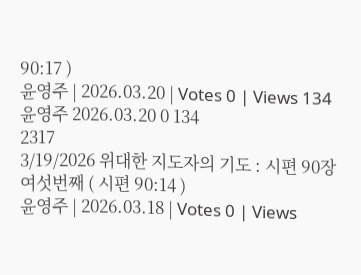90:17 )
윤영주 | 2026.03.20 | Votes 0 | Views 134
윤영주 2026.03.20 0 134
2317
3/19/2026 위대한 지도자의 기도 : 시편 90장 여섯번째 ( 시편 90:14 )
윤영주 | 2026.03.18 | Votes 0 | Views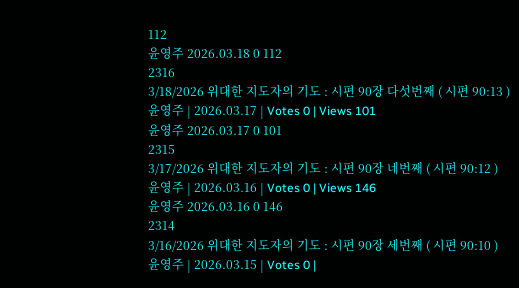112
윤영주 2026.03.18 0 112
2316
3/18/2026 위대한 지도자의 기도 : 시편 90장 다섯번째 ( 시편 90:13 )
윤영주 | 2026.03.17 | Votes 0 | Views 101
윤영주 2026.03.17 0 101
2315
3/17/2026 위대한 지도자의 기도 : 시편 90장 네번째 ( 시편 90:12 )
윤영주 | 2026.03.16 | Votes 0 | Views 146
윤영주 2026.03.16 0 146
2314
3/16/2026 위대한 지도자의 기도 : 시편 90장 세번째 ( 시편 90:10 )
윤영주 | 2026.03.15 | Votes 0 |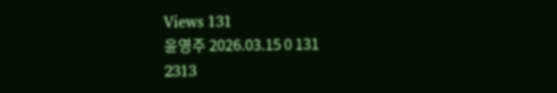Views 131
윤영주 2026.03.15 0 131
2313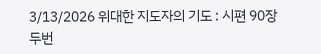3/13/2026 위대한 지도자의 기도 : 시편 90장 두번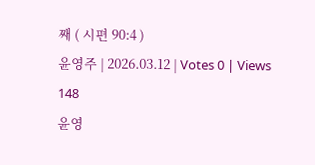째 ( 시편 90:4 )
윤영주 | 2026.03.12 | Votes 0 | Views 148
윤영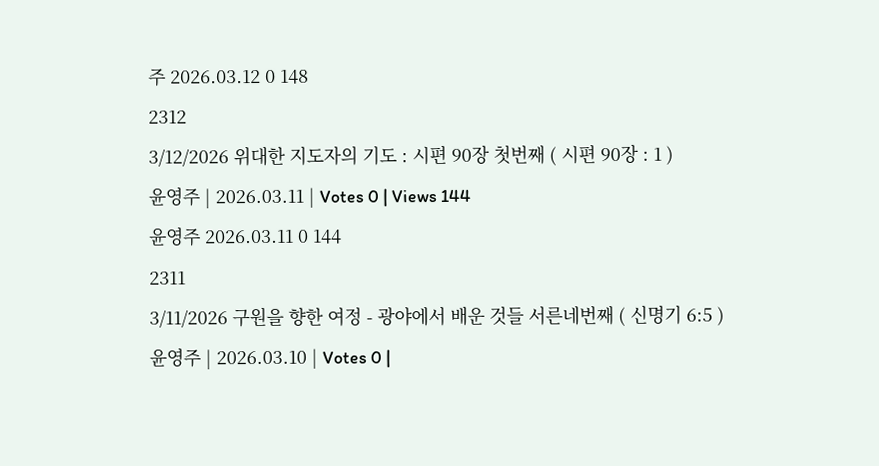주 2026.03.12 0 148
2312
3/12/2026 위대한 지도자의 기도 : 시편 90장 첫번째 ( 시편 90장 : 1 )
윤영주 | 2026.03.11 | Votes 0 | Views 144
윤영주 2026.03.11 0 144
2311
3/11/2026 구원을 향한 여정 - 광야에서 배운 것들 서른네번째 ( 신명기 6:5 )
윤영주 | 2026.03.10 | Votes 0 |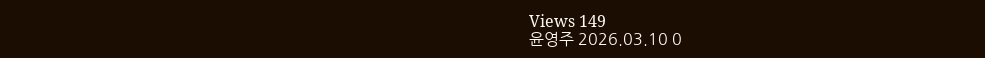Views 149
윤영주 2026.03.10 0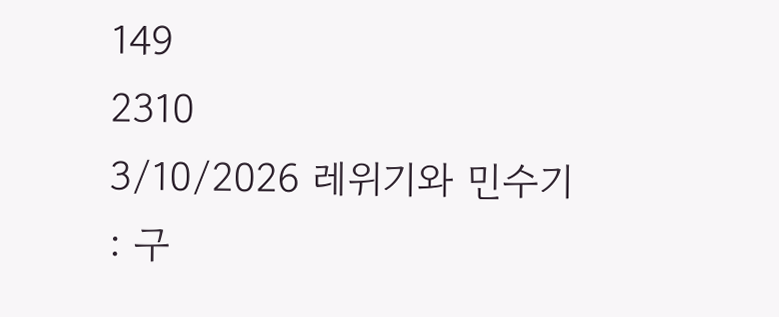149
2310
3/10/2026 레위기와 민수기 : 구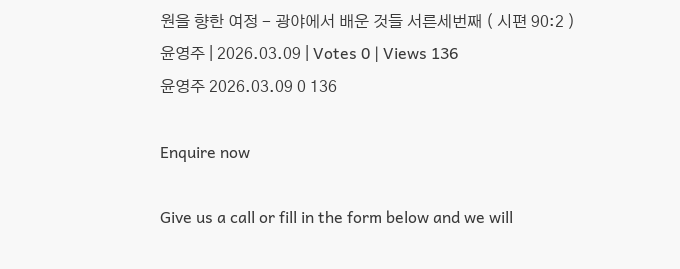원을 향한 여정 - 광야에서 배운 것들 서른세번째 ( 시편 90:2 )
윤영주 | 2026.03.09 | Votes 0 | Views 136
윤영주 2026.03.09 0 136

Enquire now

Give us a call or fill in the form below and we will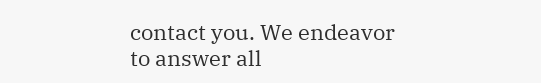contact you. We endeavor to answer all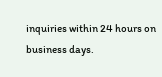inquiries within 24 hours on business days.